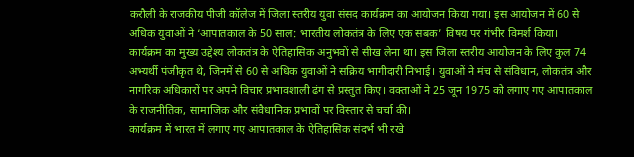करौली के राजकीय पीजी कॉलेज में जिला स्तरीय युवा संसद कार्यक्रम का आयोजन किया गया। इस आयोजन में 60 से अधिक युवाओं ने ‘आपातकाल के 50 साल: भारतीय लोकतंत्र के लिए एक सबक’ विषय पर गंभीर विमर्श किया। कार्यक्रम का मुख्य उद्देश्य लोकतंत्र के ऐतिहासिक अनुभवों से सीख लेना था। इस जिला स्तरीय आयोजन के लिए कुल 74 अभ्यर्थी पंजीकृत थे, जिनमें से 60 से अधिक युवाओं ने सक्रिय भागीदारी निभाई। युवाओं ने मंच से संविधान, लोकतंत्र और नागरिक अधिकारों पर अपने विचार प्रभावशाली ढंग से प्रस्तुत किए। वक्ताओं ने 25 जून 1975 को लगाए गए आपातकाल के राजनीतिक, सामाजिक और संवैधानिक प्रभावों पर विस्तार से चर्चा की।
कार्यक्रम में भारत में लगाए गए आपातकाल के ऐतिहासिक संदर्भ भी रखे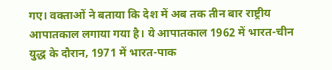गए। वक्ताओं ने बताया कि देश में अब तक तीन बार राष्ट्रीय आपातकाल लगाया गया है। ये आपातकाल 1962 में भारत-चीन युद्ध के दौरान, 1971 में भारत-पाक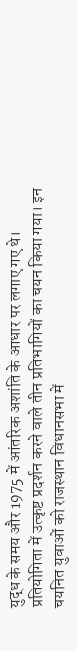युद्ध के समय और 1975 में आंतरिक अशांति के आधार पर लगाए गए थे। प्रतियोगिता में उत्कृष्ट प्रदर्शन करने वाले तीन प्रतिभागियों का चयन किया गया। इन चयनित युवाओं को राजस्थान विधानसभा में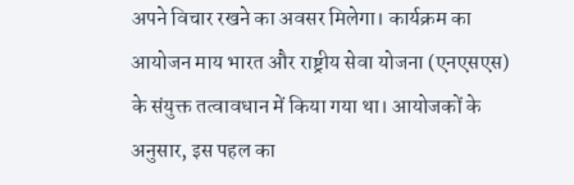अपने विचार रखने का अवसर मिलेगा। कार्यक्रम का आयोजन माय भारत और राष्ट्रीय सेवा योजना (एनएसएस) के संयुक्त तत्वावधान में किया गया था। आयोजकों के अनुसार, इस पहल का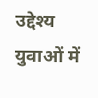उद्देश्य युवाओं में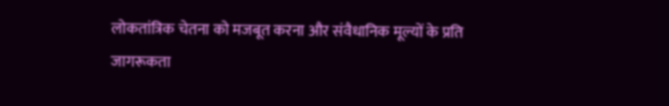लोकतांत्रिक चेतना को मजबूत करना और संवैधानिक मूल्यों के प्रति जागरूकता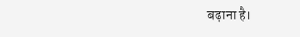बढ़ाना है।